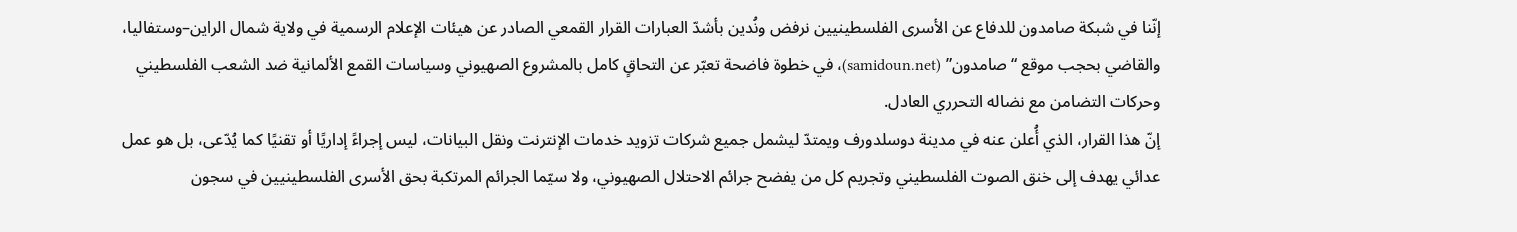إنّنا في شبكة صامدون للدفاع عن الأسرى الفلسطينيين نرفض ونُدين بأشدّ العبارات القرار القمعي الصادر عن هيئات الإعلام الرسمية في ولاية شمال الراين–وستفاليا، والقاضي بحجب موقع “صامدون” (samidoun.net)، في خطوة فاضحة تعبّر عن التحاقٍ كامل بالمشروع الصهيوني وسياسات القمع الألمانية ضد الشعب الفلسطيني وحركات التضامن مع نضاله التحرري العادل.
إنّ هذا القرار، الذي أُعلن عنه في مدينة دوسلدورف ويمتدّ ليشمل جميع شركات تزويد خدمات الإنترنت ونقل البيانات، ليس إجراءً إداريًا أو تقنيًا كما يُدّعى، بل هو عمل عدائي يهدف إلى خنق الصوت الفلسطيني وتجريم كل من يفضح جرائم الاحتلال الصهيوني، ولا سيّما الجرائم المرتكبة بحق الأسرى الفلسطينيين في سجون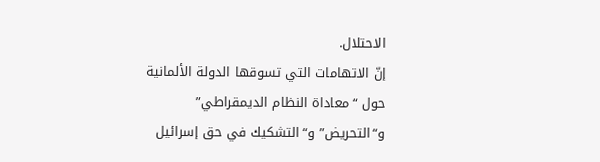الاحتلال.
إنّ الاتهامات التي تسوقها الدولة الألمانية حول “معاداة النظام الديمقراطي” و“التحريض” و“التشكيك في حق إسرائيل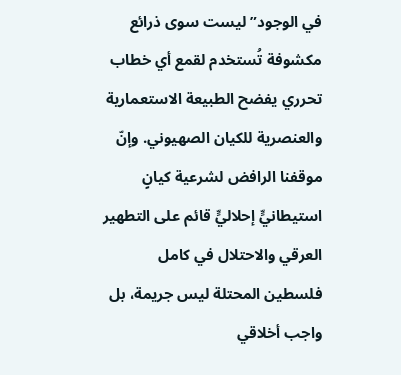في الوجود” ليست سوى ذرائع مكشوفة تُستخدم لقمع أي خطاب تحرري يفضح الطبيعة الاستعمارية والعنصرية للكيان الصهيوني. وإنّ موقفنا الرافض لشرعية كيانٍ استيطانيٍّ إحلاليٍّ قائم على التطهير العرقي والاحتلال في كامل فلسطين المحتلة ليس جريمة، بل واجب أخلاقي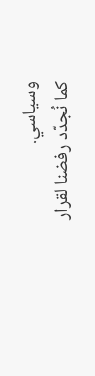وسياسي.
كما نُجدّد رفضنا لقرار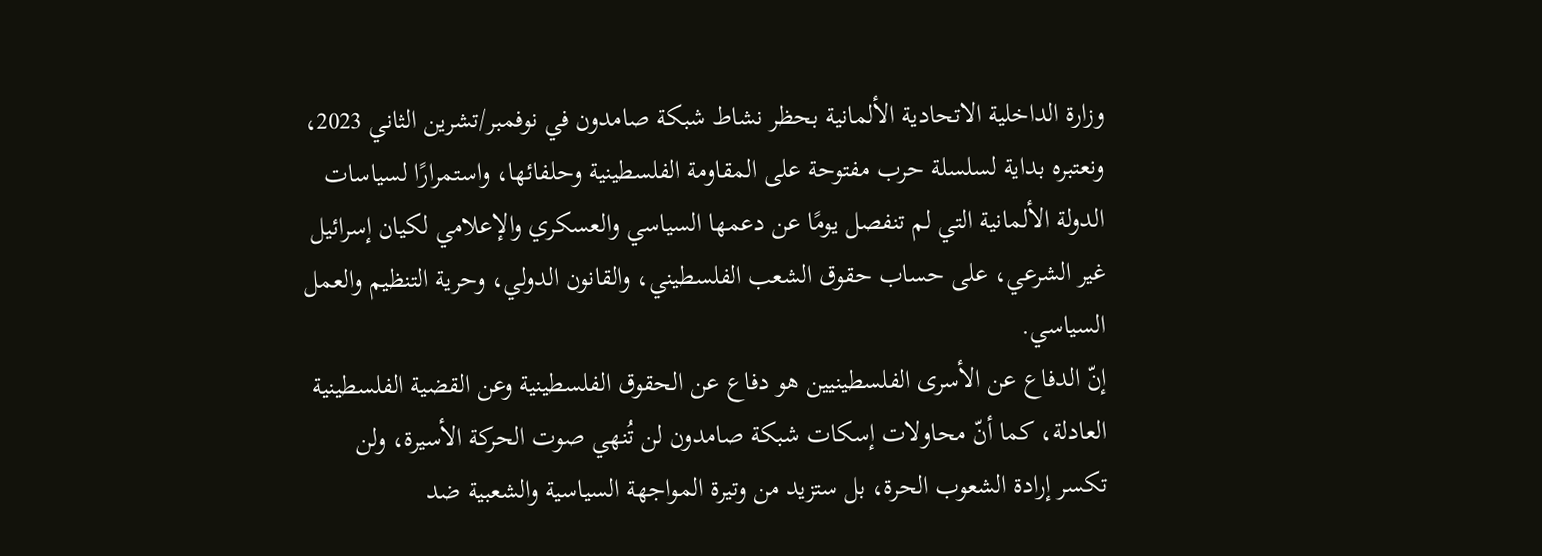وزارة الداخلية الاتحادية الألمانية بحظر نشاط شبكة صامدون في نوفمبر/تشرين الثاني 2023، ونعتبره بداية لسلسلة حرب مفتوحة على المقاومة الفلسطينية وحلفائها، واستمرارًا لسياسات الدولة الألمانية التي لم تنفصل يومًا عن دعمها السياسي والعسكري والإعلامي لكيان إسرائيل غير الشرعي، على حساب حقوق الشعب الفلسطيني، والقانون الدولي، وحرية التنظيم والعمل السياسي.
إنّ الدفاع عن الأسرى الفلسطينيين هو دفاع عن الحقوق الفلسطينية وعن القضية الفلسطينية العادلة، كما أنّ محاولات إسكات شبكة صامدون لن تُنهي صوت الحركة الأسيرة، ولن تكسر إرادة الشعوب الحرة، بل ستزيد من وتيرة المواجهة السياسية والشعبية ضد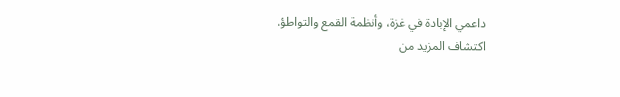داعمي الإبادة في غزة، وأنظمة القمع والتواطؤ.
اكتشاف المزيد من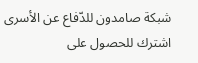شبكة صامدون للدّفاع عن الأسرى
اشترك للحصول على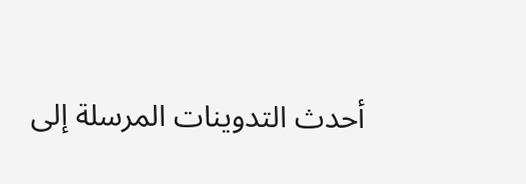أحدث التدوينات المرسلة إلى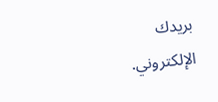بريدك الإلكتروني.